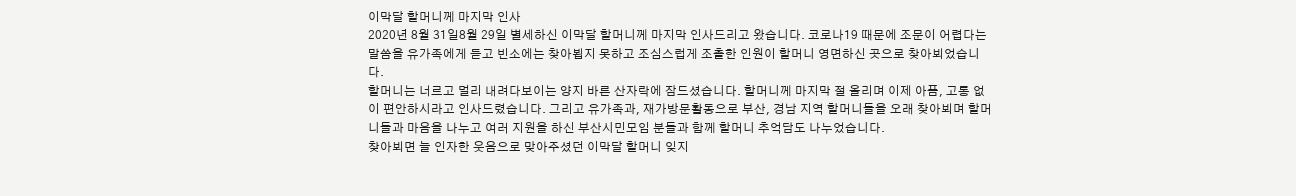이막달 할머니께 마지막 인사
2020년 8월 31일8월 29일 별세하신 이막달 할머니께 마지막 인사드리고 왔습니다. 코로나19 때문에 조문이 어렵다는 말씀을 유가족에게 듣고 빈소에는 찾아뵙지 못하고 조심스럽게 조촐한 인원이 할머니 영면하신 곳으로 찾아뵈었습니다.
할머니는 너르고 멀리 내려다보이는 양지 바른 산자락에 잠드셨습니다. 할머니께 마지막 절 올리며 이제 아픔, 고통 없이 편안하시라고 인사드렸습니다. 그리고 유가족과, 재가방문활동으로 부산, 경남 지역 할머니들을 오래 찾아뵈며 할머니들과 마음을 나누고 여러 지원을 하신 부산시민모임 분들과 함께 할머니 추억담도 나누었습니다.
찾아뵈면 늘 인자한 웃음으로 맞아주셨던 이막달 할머니 잊지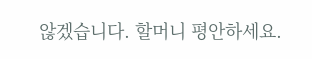않겠습니다. 할머니 평안하세요.